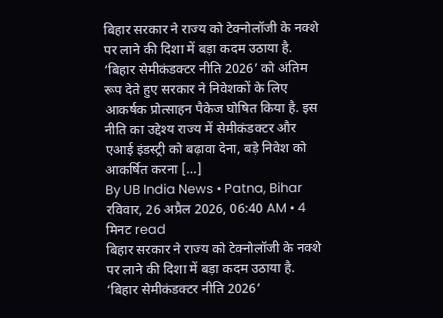बिहार सरकार ने राज्य को टेक्नोलॉजी के नक्शे पर लाने की दिशा में बड़ा कदम उठाया है. ‘बिहार सेमीकंडक्टर नीति 2026’ को अंतिम रूप देते हुए सरकार ने निवेशकों के लिए आकर्षक प्रोत्साहन पैकेज घोषित किया है. इस नीति का उद्देश्य राज्य में सेमीकंडक्टर और एआई इंडस्ट्री को बढ़ावा देना, बड़े निवेश को आकर्षित करना […]
By UB India News • Patna, Bihar रविवार, 26 अप्रैल 2026, 06:40 AM • 4 मिनट read
बिहार सरकार ने राज्य को टेक्नोलॉजी के नक्शे पर लाने की दिशा में बड़ा कदम उठाया है. ‘बिहार सेमीकंडक्टर नीति 2026’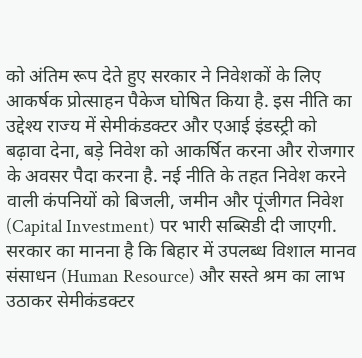को अंतिम रूप देते हुए सरकार ने निवेशकों के लिए आकर्षक प्रोत्साहन पैकेज घोषित किया है. इस नीति का उद्देश्य राज्य में सेमीकंडक्टर और एआई इंडस्ट्री को बढ़ावा देना, बड़े निवेश को आकर्षित करना और रोजगार के अवसर पैदा करना है. नई नीति के तहत निवेश करने वाली कंपनियों को बिजली, जमीन और पूंजीगत निवेश (Capital Investment) पर भारी सब्सिडी दी जाएगी. सरकार का मानना है कि बिहार में उपलब्ध विशाल मानव संसाधन (Human Resource) और सस्ते श्रम का लाभ उठाकर सेमीकंडक्टर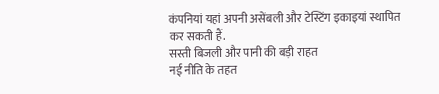कंपनियां यहां अपनी असेंबली और टेस्टिंग इकाइयां स्थापित कर सकती हैं.
सस्ती बिजली और पानी की बड़ी राहत
नई नीति के तहत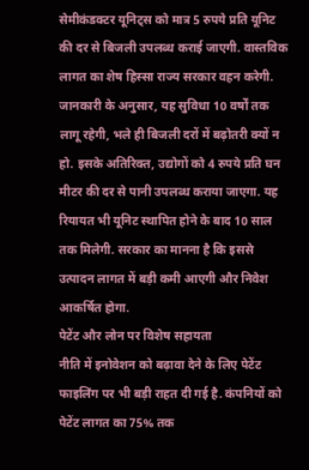सेमीकंडक्टर यूनिट्स को मात्र 5 रुपये प्रति यूनिट की दर से बिजली उपलब्ध कराई जाएगी. वास्तविक लागत का शेष हिस्सा राज्य सरकार वहन करेगी. जानकारी के अनुसार, यह सुविधा 10 वर्षों तक लागू रहेगी, भले ही बिजली दरों में बढ़ोतरी क्यों न हो. इसके अतिरिक्त, उद्योगों को 4 रुपये प्रति घन मीटर की दर से पानी उपलब्ध कराया जाएगा. यह रियायत भी यूनिट स्थापित होने के बाद 10 साल तक मिलेगी. सरकार का मानना है कि इससे उत्पादन लागत में बड़ी कमी आएगी और निवेश आकर्षित होगा.
पेटेंट और लोन पर विशेष सहायता
नीति में इनोवेशन को बढ़ावा देने के लिए पेटेंट फाइलिंग पर भी बड़ी राहत दी गई है. कंपनियों को पेटेंट लागत का 75% तक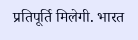प्रतिपूर्ति मिलेगी. भारत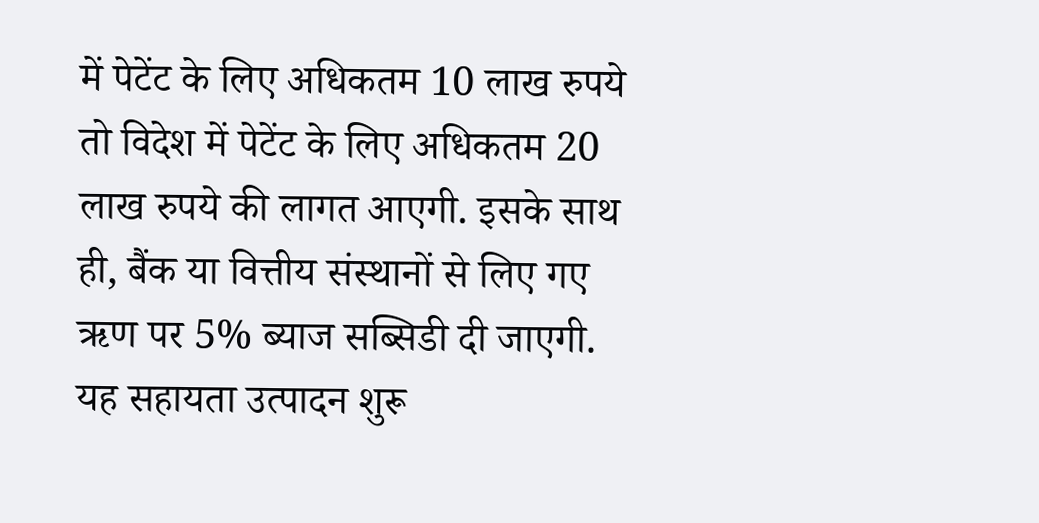में पेटेंट के लिए अधिकतम 10 लाख रुपये तो विदेश में पेटेंट के लिए अधिकतम 20 लाख रुपये की लागत आएगी. इसके साथ ही, बैंक या वित्तीय संस्थानों से लिए गए ऋण पर 5% ब्याज सब्सिडी दी जाएगी. यह सहायता उत्पादन शुरू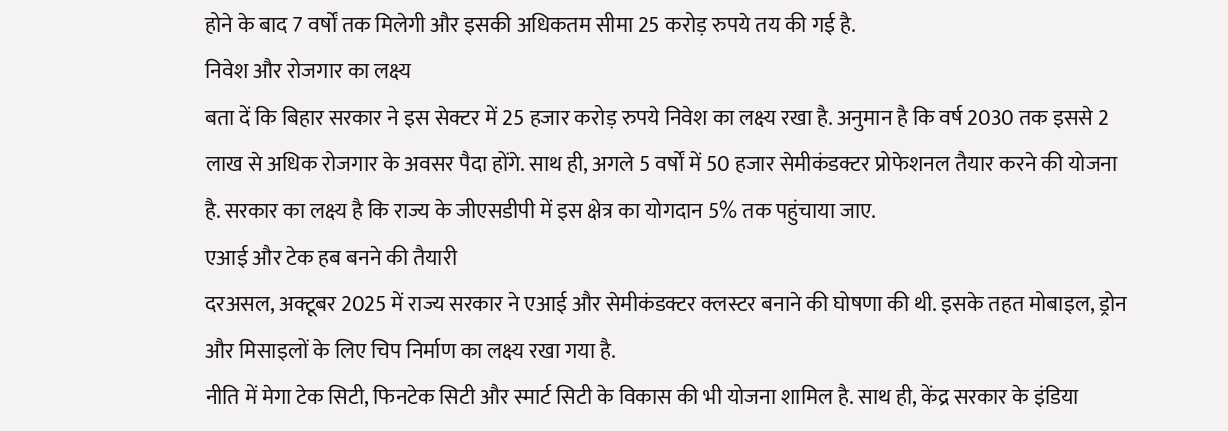होने के बाद 7 वर्षों तक मिलेगी और इसकी अधिकतम सीमा 25 करोड़ रुपये तय की गई है.
निवेश और रोजगार का लक्ष्य
बता दें कि बिहार सरकार ने इस सेक्टर में 25 हजार करोड़ रुपये निवेश का लक्ष्य रखा है. अनुमान है कि वर्ष 2030 तक इससे 2 लाख से अधिक रोजगार के अवसर पैदा होंगे. साथ ही, अगले 5 वर्षों में 50 हजार सेमीकंडक्टर प्रोफेशनल तैयार करने की योजना है. सरकार का लक्ष्य है कि राज्य के जीएसडीपी में इस क्षेत्र का योगदान 5% तक पहुंचाया जाए.
एआई और टेक हब बनने की तैयारी
दरअसल, अक्टूबर 2025 में राज्य सरकार ने एआई और सेमीकंडक्टर क्लस्टर बनाने की घोषणा की थी. इसके तहत मोबाइल, ड्रोन और मिसाइलों के लिए चिप निर्माण का लक्ष्य रखा गया है.
नीति में मेगा टेक सिटी, फिनटेक सिटी और स्मार्ट सिटी के विकास की भी योजना शामिल है. साथ ही, केंद्र सरकार के इंडिया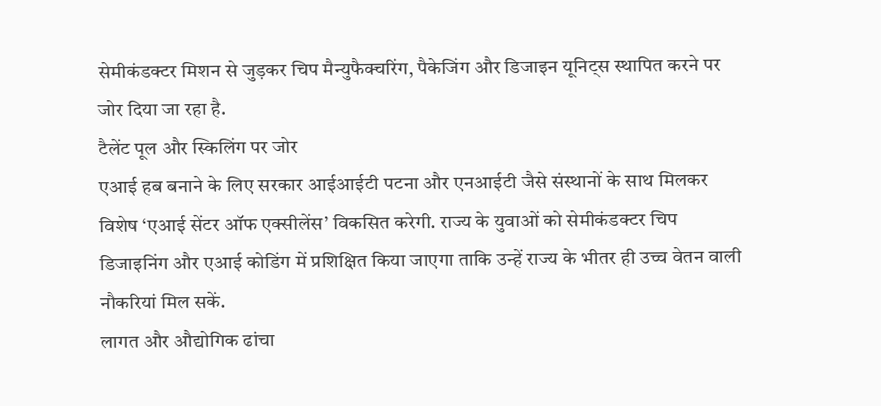सेमीकंडक्टर मिशन से जुड़कर चिप मैन्युफैक्चरिंग, पैकेजिंग और डिजाइन यूनिट्स स्थापित करने पर जोर दिया जा रहा है.
टैलेंट पूल और स्किलिंग पर जोर
एआई हब बनाने के लिए सरकार आईआईटी पटना और एनआईटी जैसे संस्थानों के साथ मिलकर विशेष ‘एआई सेंटर ऑफ एक्सीलेंस’ विकसित करेगी. राज्य के युवाओं को सेमीकंडक्टर चिप डिजाइनिंग और एआई कोडिंग में प्रशिक्षित किया जाएगा ताकि उन्हें राज्य के भीतर ही उच्च वेतन वाली नौकरियां मिल सकें.
लागत और औद्योगिक ढांचा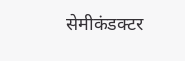सेमीकंडक्टर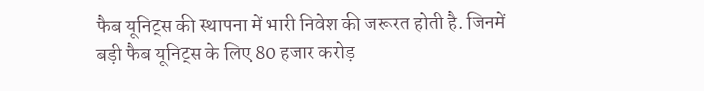फैब यूनिट्स की स्थापना में भारी निवेश की जरूरत होती है. जिनमें बड़ी फैब यूनिट्स के लिए 80 हजार करोड़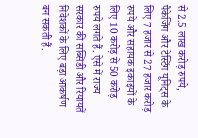से 2.5 लाख करोड़ रुपये, पैकेजिंग और टेस्टिंग यूनिट्स के लिए 7 हजार से 27 हजार करोड़ रुपये और सहायक इकाइयों के लिए 10 करोड़ से 50 करोड़ रुपये लगते हैं. ऐसे में राज्य सरकार की सब्सिडी और रियायतें निवेशकों के लिए बड़ा आकर्षण बन सकती हैं.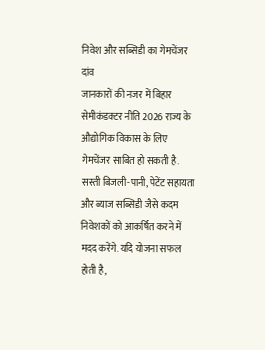निवेश और सब्सिडी का गेमचेंजर दांव
जानकारों की नजर में बिहार सेमीकंडक्टर नीति 2026 राज्य के औद्योगिक विकास के लिए गेमचेंजर साबित हो सकती है. सस्ती बिजली-पानी, पेटेंट सहायता और ब्याज सब्सिडी जैसे कदम निवेशकों को आकर्षित करने में मदद करेंगे. यदि योजना सफल होती है,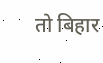तो बिहार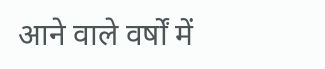आने वाले वर्षों में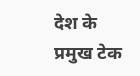देश के प्रमुख टेक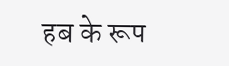हब के रूप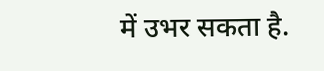में उभर सकता है.